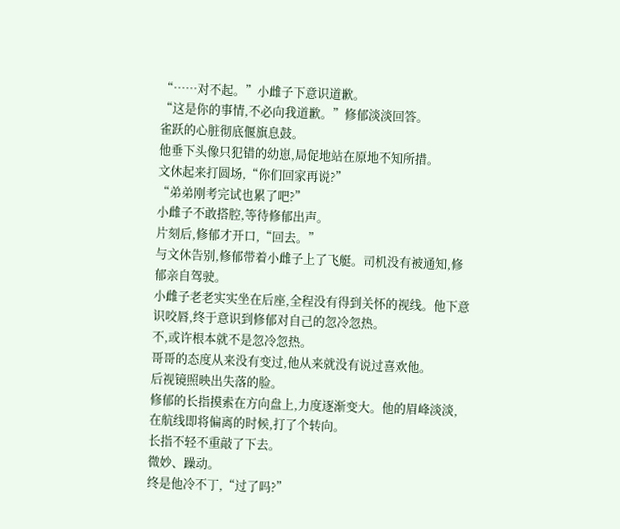“……对不起。”小雌子下意识道歉。
“这是你的事情,不必向我道歉。”修郁淡淡回答。
雀跃的心脏彻底偃旗息鼓。
他垂下头像只犯错的幼崽,局促地站在原地不知所措。
文休起来打圆场,“你们回家再说?”
“弟弟刚考完试也累了吧?”
小雌子不敢搭腔,等待修郁出声。
片刻后,修郁才开口,“回去。”
与文休告别,修郁带着小雌子上了飞艇。司机没有被通知,修郁亲自驾驶。
小雌子老老实实坐在后座,全程没有得到关怀的视线。他下意识咬唇,终于意识到修郁对自己的忽冷忽热。
不,或许根本就不是忽冷忽热。
哥哥的态度从来没有变过,他从来就没有说过喜欢他。
后视镜照映出失落的脸。
修郁的长指摸索在方向盘上,力度逐渐变大。他的眉峰淡淡,在航线即将偏离的时候,打了个转向。
长指不轻不重敲了下去。
微妙、躁动。
终是他冷不丁,“过了吗?”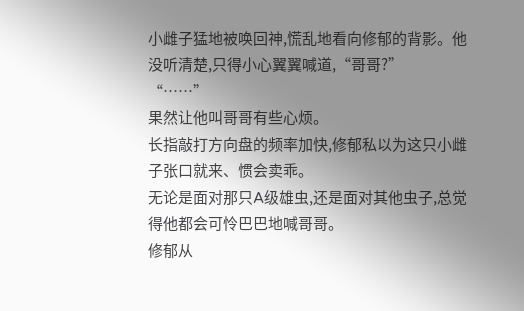小雌子猛地被唤回神,慌乱地看向修郁的背影。他没听清楚,只得小心翼翼喊道,“哥哥?”
“……”
果然让他叫哥哥有些心烦。
长指敲打方向盘的频率加快,修郁私以为这只小雌子张口就来、惯会卖乖。
无论是面对那只A级雄虫,还是面对其他虫子,总觉得他都会可怜巴巴地喊哥哥。
修郁从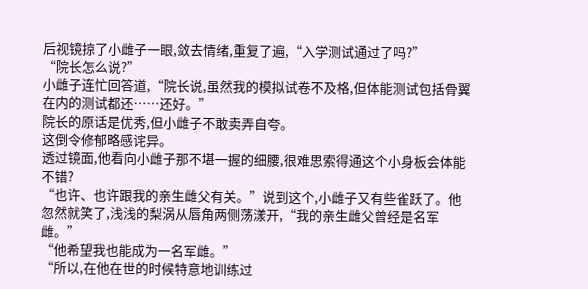后视镜掠了小雌子一眼,敛去情绪,重复了遍,“入学测试通过了吗?”
“院长怎么说?”
小雌子连忙回答道,“院长说,虽然我的模拟试卷不及格,但体能测试包括骨翼在内的测试都还……还好。”
院长的原话是优秀,但小雌子不敢卖弄自夸。
这倒令修郁略感诧异。
透过镜面,他看向小雌子那不堪一握的细腰,很难思索得通这个小身板会体能不错?
“也许、也许跟我的亲生雌父有关。”说到这个,小雌子又有些雀跃了。他忽然就笑了,浅浅的梨涡从唇角两侧荡漾开,“我的亲生雌父曾经是名军雌。”
“他希望我也能成为一名军雌。”
“所以,在他在世的时候特意地训练过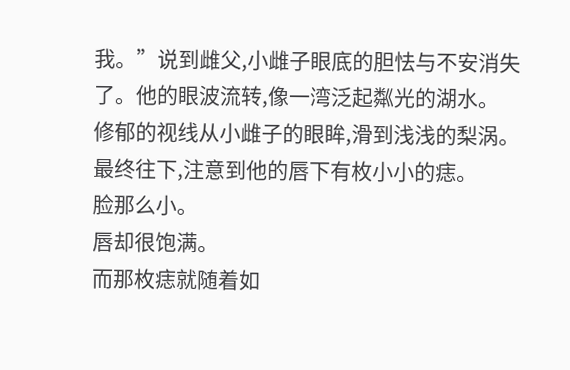我。”说到雌父,小雌子眼底的胆怯与不安消失了。他的眼波流转,像一湾泛起粼光的湖水。
修郁的视线从小雌子的眼眸,滑到浅浅的梨涡。最终往下,注意到他的唇下有枚小小的痣。
脸那么小。
唇却很饱满。
而那枚痣就随着如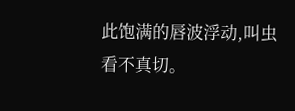此饱满的唇波浮动,叫虫看不真切。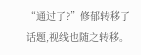“通过了?”修郁转移了话题,视线也随之转移。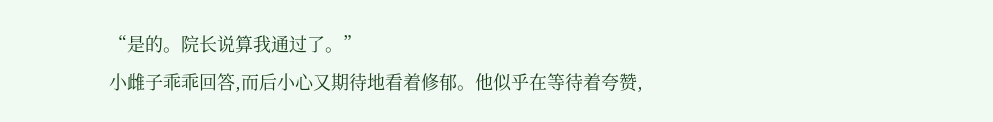“是的。院长说算我通过了。”
小雌子乖乖回答,而后小心又期待地看着修郁。他似乎在等待着夸赞,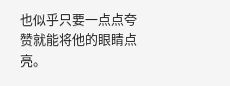也似乎只要一点点夸赞就能将他的眼睛点亮。